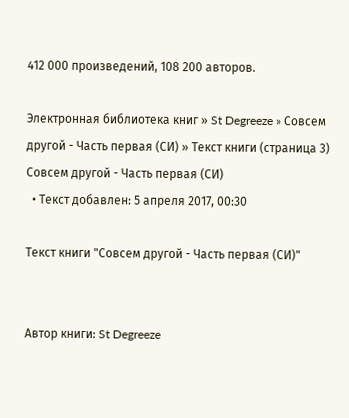412 000 произведений, 108 200 авторов.

Электронная библиотека книг » St Degreeze » Совсем другой - Часть первая (СИ) » Текст книги (страница 3)
Совсем другой - Часть первая (СИ)
  • Текст добавлен: 5 апреля 2017, 00:30

Текст книги "Совсем другой - Часть первая (СИ)"


Автор книги: St Degreeze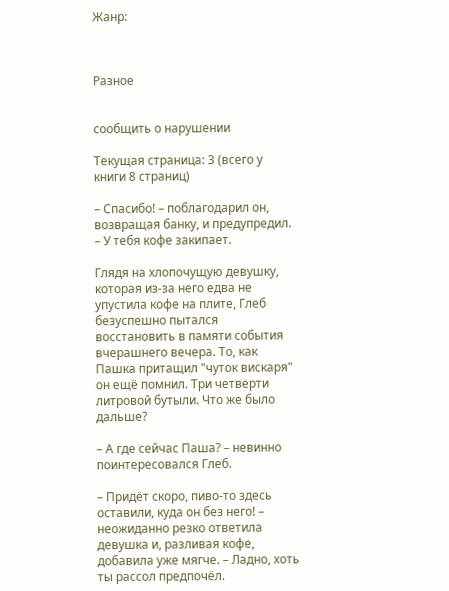Жанр:



Разное


сообщить о нарушении

Текущая страница: 3 (всего у книги 8 страниц)

– Спасибо! – поблагодарил он, возвращая банку, и предупредил. – У тебя кофе закипает.

Глядя на хлопочущую девушку, которая из-за него едва не упустила кофе на плите, Глеб безуспешно пытался восстановить в памяти события вчерашнего вечера. То, как Пашка притащил "чуток вискаря" он ещё помнил. Три четверти литровой бутыли. Что же было дальше?

– А где сейчас Паша? – невинно поинтересовался Глеб.

– Придёт скоро, пиво-то здесь оставили, куда он без него! – неожиданно резко ответила девушка и, разливая кофе, добавила уже мягче. – Ладно, хоть ты рассол предпочёл.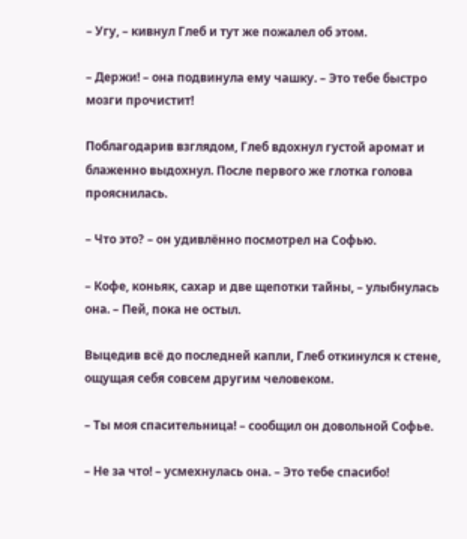– Угу, – кивнул Глеб и тут же пожалел об этом.

– Держи! – она подвинула ему чашку. – Это тебе быстро мозги прочистит!

Поблагодарив взглядом, Глеб вдохнул густой аромат и блаженно выдохнул. После первого же глотка голова прояснилась.

– Что это? – он удивлённо посмотрел на Софью.

– Кофе, коньяк, сахар и две щепотки тайны, – улыбнулась она. – Пей, пока не остыл.

Выцедив всё до последней капли, Глеб откинулся к стене, ощущая себя совсем другим человеком.

– Ты моя спасительница! – сообщил он довольной Софье.

– Не за что! – усмехнулась она. – Это тебе спасибо!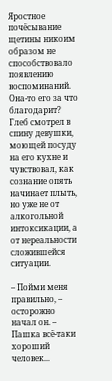Яростное почёсывание щетины никоим образом не способствовало появлению воспоминаний. Она-то его за что благодарит? Глеб смотрел в спину девушки, моющей посуду на его кухне и чувствовал, как сознание опять начинает плыть, но уже не от алкогольной интоксикации, а от нереальности сложившейся ситуации.

– Пойми меня правильно, – осторожно начал он. – Пашка всё-таки хороший человек...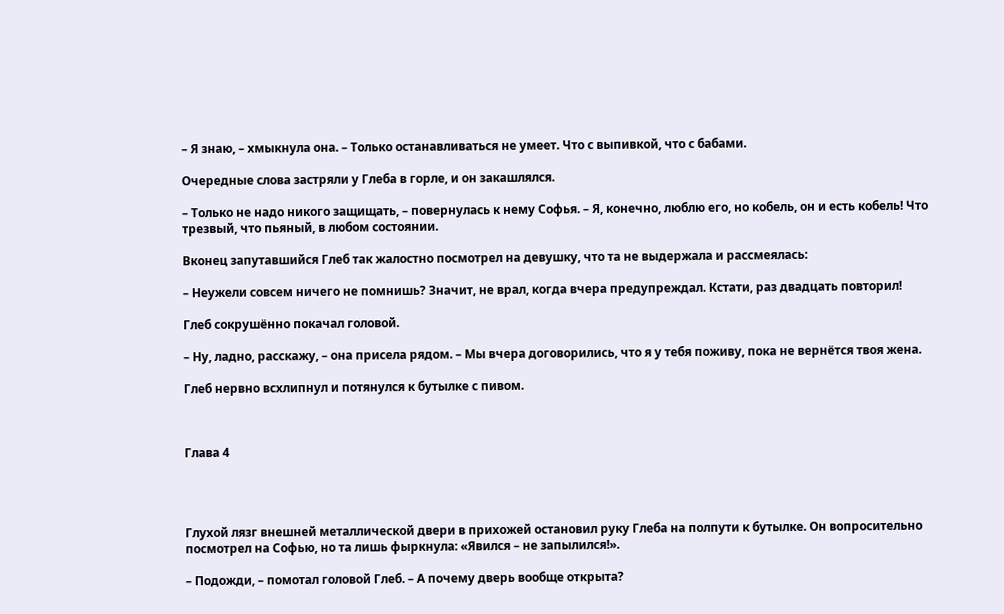– Я знаю, – хмыкнула она. – Только останавливаться не умеет. Что с выпивкой, что с бабами.

Очередные слова застряли у Глеба в горле, и он закашлялся.

– Только не надо никого защищать, – повернулась к нему Софья. – Я, конечно, люблю его, но кобель, он и есть кобель! Что трезвый, что пьяный, в любом состоянии.

Вконец запутавшийся Глеб так жалостно посмотрел на девушку, что та не выдержала и рассмеялась:

– Неужели совсем ничего не помнишь? Значит, не врал, когда вчера предупреждал. Кстати, раз двадцать повторил!

Глеб сокрушённо покачал головой.

– Ну, ладно, расскажу, – она присела рядом. – Мы вчера договорились, что я у тебя поживу, пока не вернётся твоя жена.

Глеб нервно всхлипнул и потянулся к бутылке с пивом.



Глава 4




Глухой лязг внешней металлической двери в прихожей остановил руку Глеба на полпути к бутылке. Он вопросительно посмотрел на Софью, но та лишь фыркнула: «Явился – не запылился!».

– Подожди, – помотал головой Глеб. – А почему дверь вообще открыта?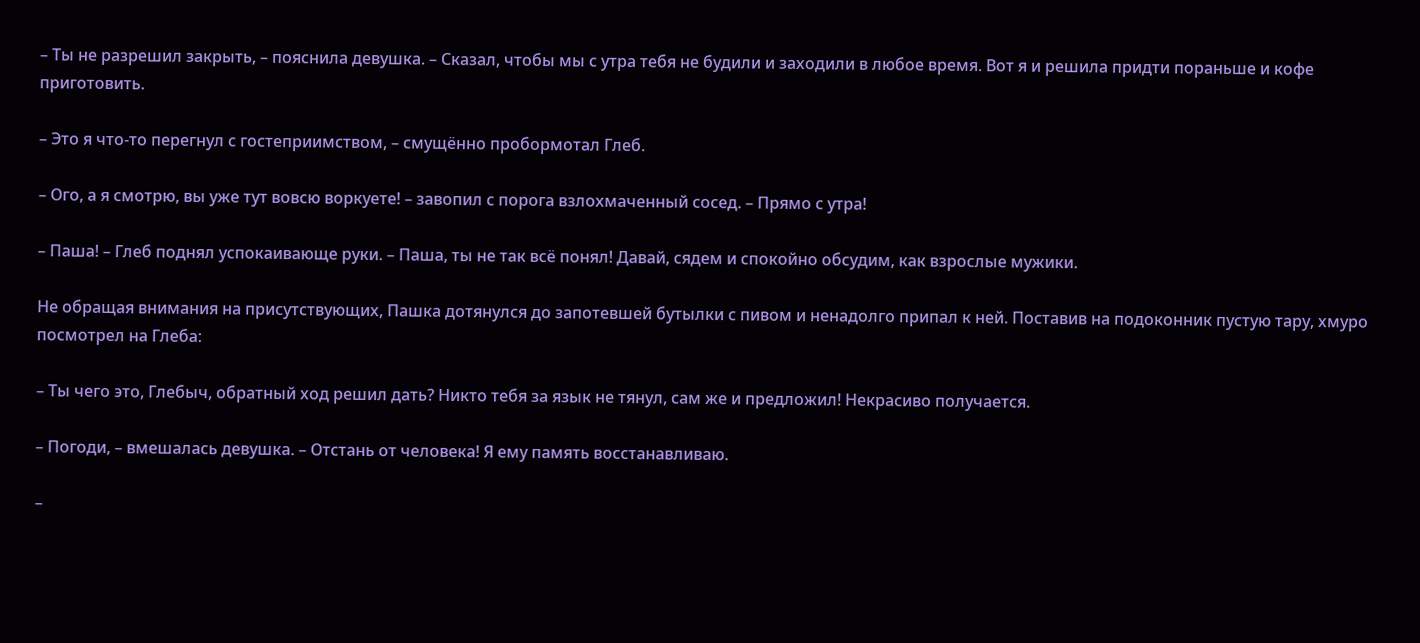– Ты не разрешил закрыть, – пояснила девушка. – Сказал, чтобы мы с утра тебя не будили и заходили в любое время. Вот я и решила придти пораньше и кофе приготовить.

– Это я что-то перегнул с гостеприимством, – смущённо пробормотал Глеб.

– Ого, а я смотрю, вы уже тут вовсю воркуете! – завопил с порога взлохмаченный сосед. – Прямо с утра!

– Паша! – Глеб поднял успокаивающе руки. – Паша, ты не так всё понял! Давай, сядем и спокойно обсудим, как взрослые мужики.

Не обращая внимания на присутствующих, Пашка дотянулся до запотевшей бутылки с пивом и ненадолго припал к ней. Поставив на подоконник пустую тару, хмуро посмотрел на Глеба:

– Ты чего это, Глебыч, обратный ход решил дать? Никто тебя за язык не тянул, сам же и предложил! Некрасиво получается.

– Погоди, – вмешалась девушка. – Отстань от человека! Я ему память восстанавливаю.

–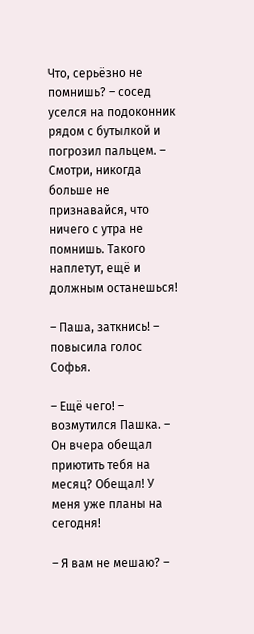Что, серьёзно не помнишь? – сосед уселся на подоконник рядом с бутылкой и погрозил пальцем. – Смотри, никогда больше не признавайся, что ничего с утра не помнишь. Такого наплетут, ещё и должным останешься!

– Паша, заткнись! – повысила голос Софья.

– Ещё чего! – возмутился Пашка. – Он вчера обещал приютить тебя на месяц? Обещал! У меня уже планы на сегодня!

– Я вам не мешаю? –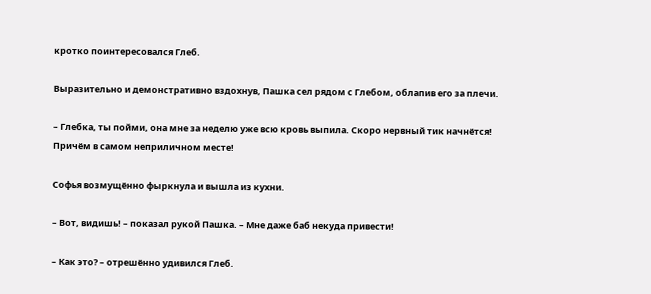кротко поинтересовался Глеб.

Выразительно и демонстративно вздохнув, Пашка сел рядом с Глебом, облапив его за плечи.

– Глебка, ты пойми, она мне за неделю уже всю кровь выпила. Скоро нервный тик начнётся! Причём в самом неприличном месте!

Софья возмущённо фыркнула и вышла из кухни.

– Вот, видишь! – показал рукой Пашка. – Мне даже баб некуда привести!

– Как это? – отрешённо удивился Глеб.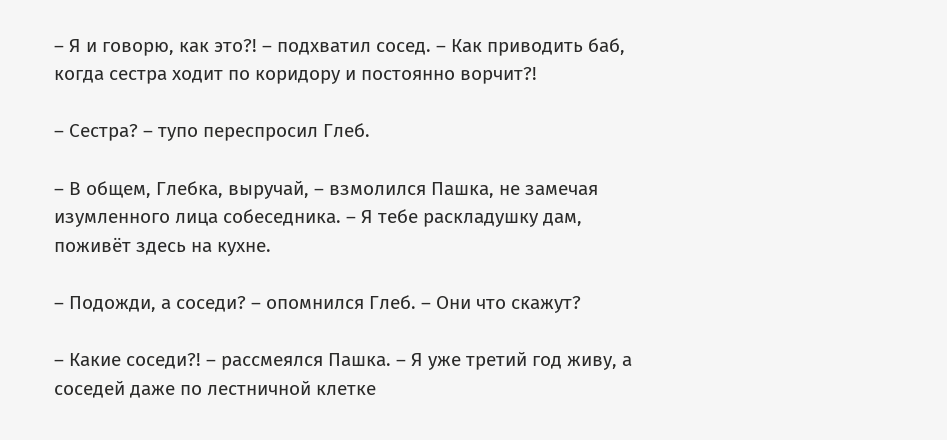– Я и говорю, как это?! – подхватил сосед. – Как приводить баб, когда сестра ходит по коридору и постоянно ворчит?!

– Сестра? – тупо переспросил Глеб.

– В общем, Глебка, выручай, – взмолился Пашка, не замечая изумленного лица собеседника. – Я тебе раскладушку дам, поживёт здесь на кухне.

– Подожди, а соседи? – опомнился Глеб. – Они что скажут?

– Какие соседи?! – рассмеялся Пашка. – Я уже третий год живу, а соседей даже по лестничной клетке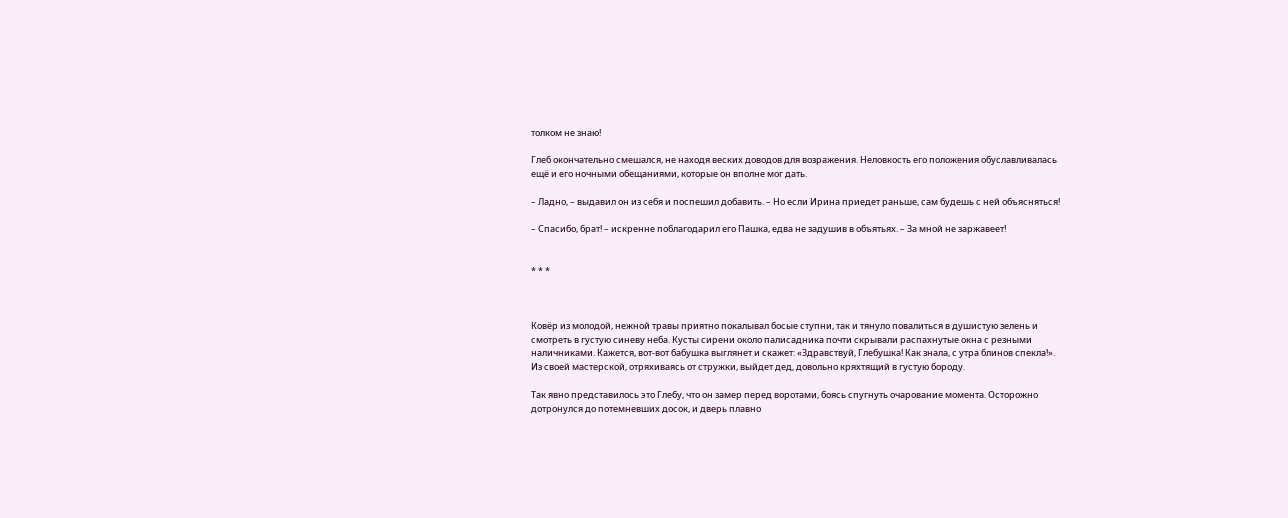толком не знаю!

Глеб окончательно смешался, не находя веских доводов для возражения. Неловкость его положения обуславливалась ещё и его ночными обещаниями, которые он вполне мог дать.

– Ладно, – выдавил он из себя и поспешил добавить. – Но если Ирина приедет раньше, сам будешь с ней объясняться!

– Спасибо, брат! – искренне поблагодарил его Пашка, едва не задушив в объятьях. – За мной не заржавеет!


* * *



Ковёр из молодой, нежной травы приятно покалывал босые ступни, так и тянуло повалиться в душистую зелень и смотреть в густую синеву неба. Кусты сирени около палисадника почти скрывали распахнутые окна с резными наличниками. Кажется, вот-вот бабушка выглянет и скажет: «Здравствуй, Глебушка! Как знала, с утра блинов спекла!». Из своей мастерской, отряхиваясь от стружки, выйдет дед, довольно кряхтящий в густую бороду.

Так явно представилось это Глебу, что он замер перед воротами, боясь спугнуть очарование момента. Осторожно дотронулся до потемневших досок, и дверь плавно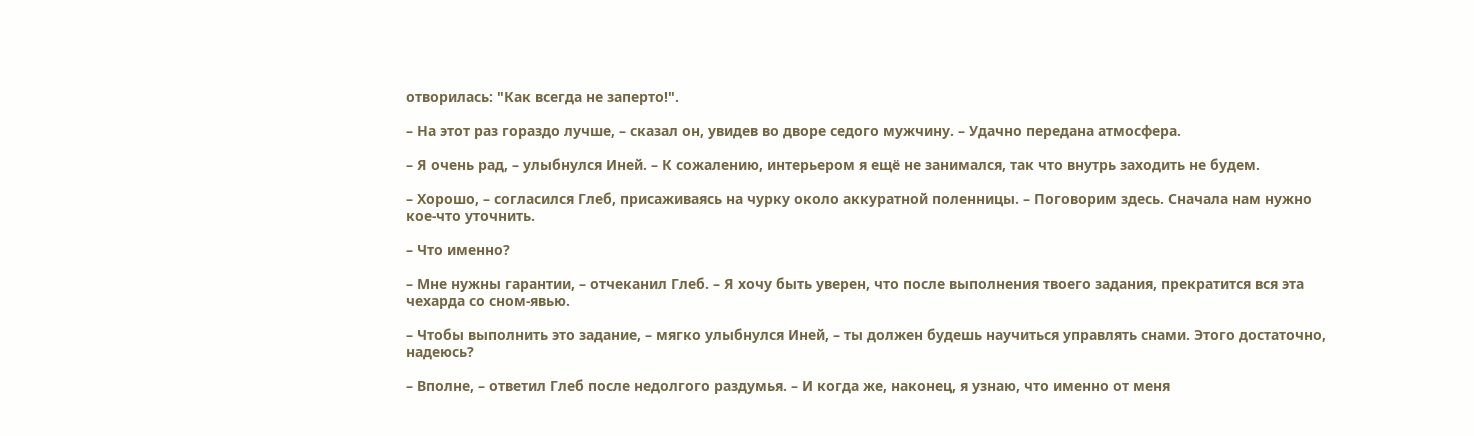отворилась: "Как всегда не заперто!".

– На этот раз гораздо лучше, – сказал он, увидев во дворе седого мужчину. – Удачно передана атмосфера.

– Я очень рад, – улыбнулся Иней. – К сожалению, интерьером я ещё не занимался, так что внутрь заходить не будем.

– Хорошо, – согласился Глеб, присаживаясь на чурку около аккуратной поленницы. – Поговорим здесь. Сначала нам нужно кое-что уточнить.

– Что именно?

– Мне нужны гарантии, – отчеканил Глеб. – Я хочу быть уверен, что после выполнения твоего задания, прекратится вся эта чехарда со сном-явью.

– Чтобы выполнить это задание, – мягко улыбнулся Иней, – ты должен будешь научиться управлять снами. Этого достаточно, надеюсь?

– Вполне, – ответил Глеб после недолгого раздумья. – И когда же, наконец, я узнаю, что именно от меня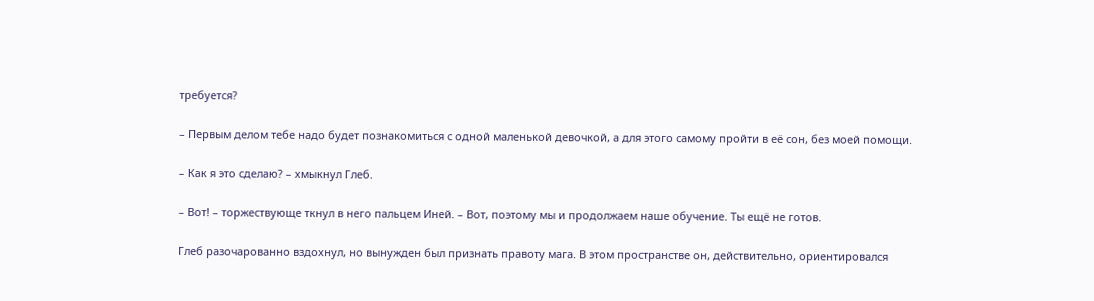требуется?

– Первым делом тебе надо будет познакомиться с одной маленькой девочкой, а для этого самому пройти в её сон, без моей помощи.

– Как я это сделаю? – хмыкнул Глеб.

– Вот! – торжествующе ткнул в него пальцем Иней. – Вот, поэтому мы и продолжаем наше обучение. Ты ещё не готов.

Глеб разочарованно вздохнул, но вынужден был признать правоту мага. В этом пространстве он, действительно, ориентировался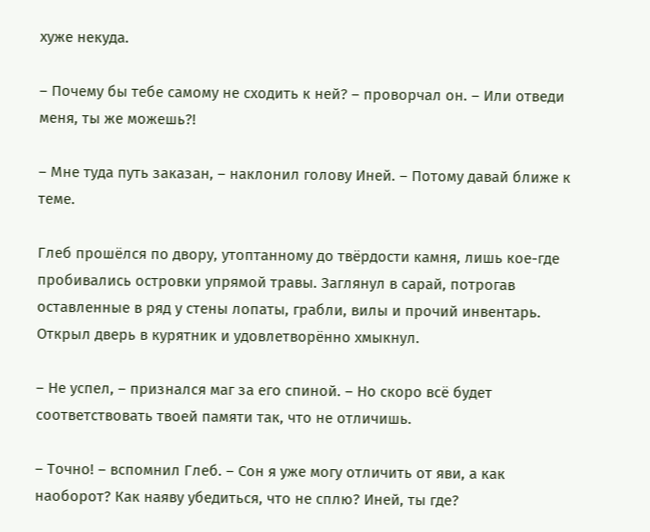хуже некуда.

– Почему бы тебе самому не сходить к ней? – проворчал он. – Или отведи меня, ты же можешь?!

– Мне туда путь заказан, – наклонил голову Иней. – Потому давай ближе к теме.

Глеб прошёлся по двору, утоптанному до твёрдости камня, лишь кое-где пробивались островки упрямой травы. Заглянул в сарай, потрогав оставленные в ряд у стены лопаты, грабли, вилы и прочий инвентарь. Открыл дверь в курятник и удовлетворённо хмыкнул.

– Не успел, – признался маг за его спиной. – Но скоро всё будет соответствовать твоей памяти так, что не отличишь.

– Точно! – вспомнил Глеб. – Сон я уже могу отличить от яви, а как наоборот? Как наяву убедиться, что не сплю? Иней, ты где?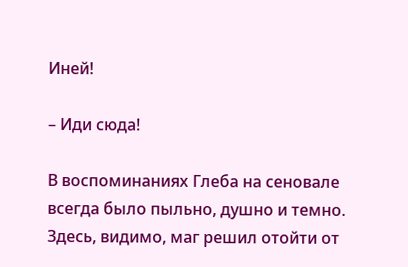Иней!

– Иди сюда!

В воспоминаниях Глеба на сеновале всегда было пыльно, душно и темно. Здесь, видимо, маг решил отойти от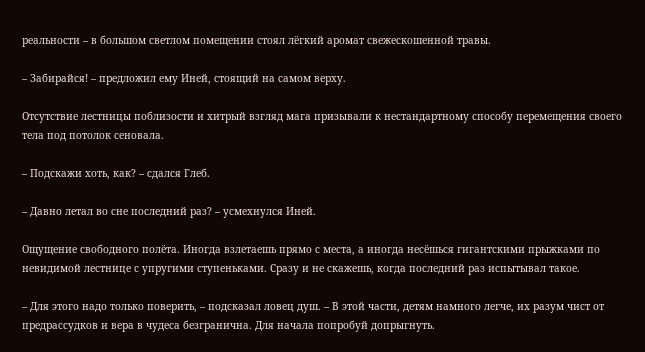реальности – в большом светлом помещении стоял лёгкий аромат свежескошенной травы.

– Забирайся! – предложил ему Иней, стоящий на самом верху.

Отсутствие лестницы поблизости и хитрый взгляд мага призывали к нестандартному способу перемещения своего тела под потолок сеновала.

– Подскажи хоть, как? – сдался Глеб.

– Давно летал во сне последний раз? – усмехнулся Иней.

Ощущение свободного полёта. Иногда взлетаешь прямо с места, а иногда несёшься гигантскими прыжками по невидимой лестнице с упругими ступеньками. Сразу и не скажешь, когда последний раз испытывал такое.

– Для этого надо только поверить, – подсказал ловец душ. – В этой части, детям намного легче, их разум чист от предрассудков и вера в чудеса безгранична. Для начала попробуй допрыгнуть.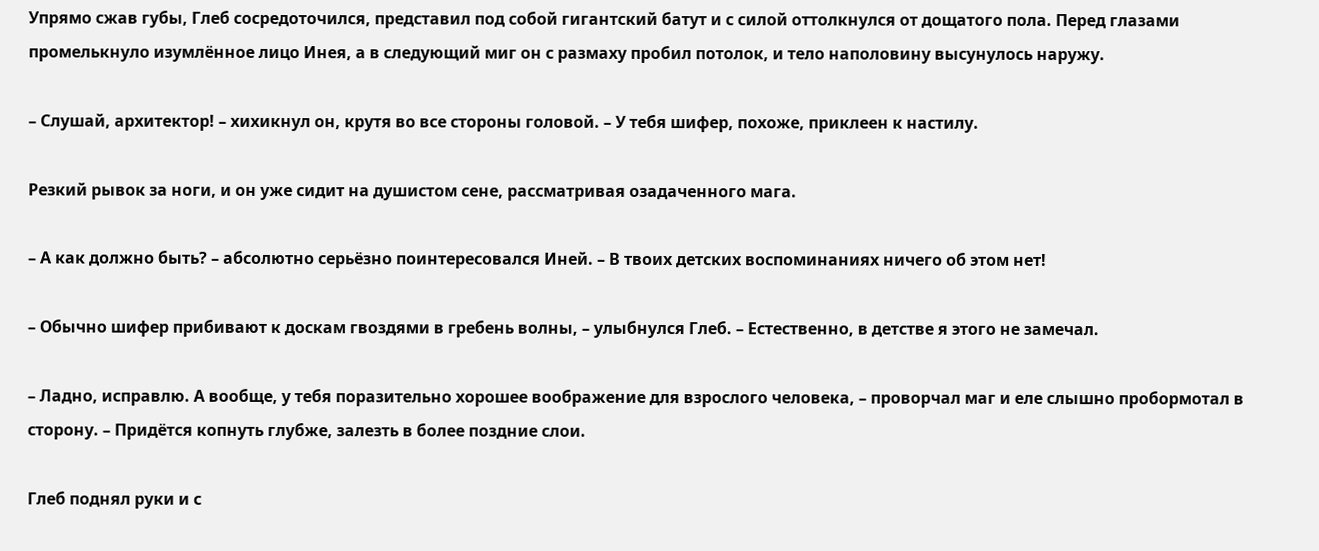Упрямо сжав губы, Глеб сосредоточился, представил под собой гигантский батут и с силой оттолкнулся от дощатого пола. Перед глазами промелькнуло изумлённое лицо Инея, а в следующий миг он с размаху пробил потолок, и тело наполовину высунулось наружу.

– Слушай, архитектор! – хихикнул он, крутя во все стороны головой. – У тебя шифер, похоже, приклеен к настилу.

Резкий рывок за ноги, и он уже сидит на душистом сене, рассматривая озадаченного мага.

– А как должно быть? – абсолютно серьёзно поинтересовался Иней. – В твоих детских воспоминаниях ничего об этом нет!

– Обычно шифер прибивают к доскам гвоздями в гребень волны, – улыбнулся Глеб. – Естественно, в детстве я этого не замечал.

– Ладно, исправлю. А вообще, у тебя поразительно хорошее воображение для взрослого человека, – проворчал маг и еле слышно пробормотал в сторону. – Придётся копнуть глубже, залезть в более поздние слои.

Глеб поднял руки и с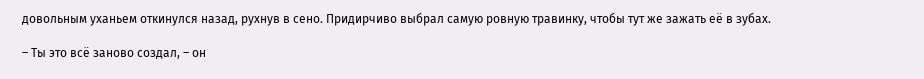довольным уханьем откинулся назад, рухнув в сено. Придирчиво выбрал самую ровную травинку, чтобы тут же зажать её в зубах.

– Ты это всё заново создал, – он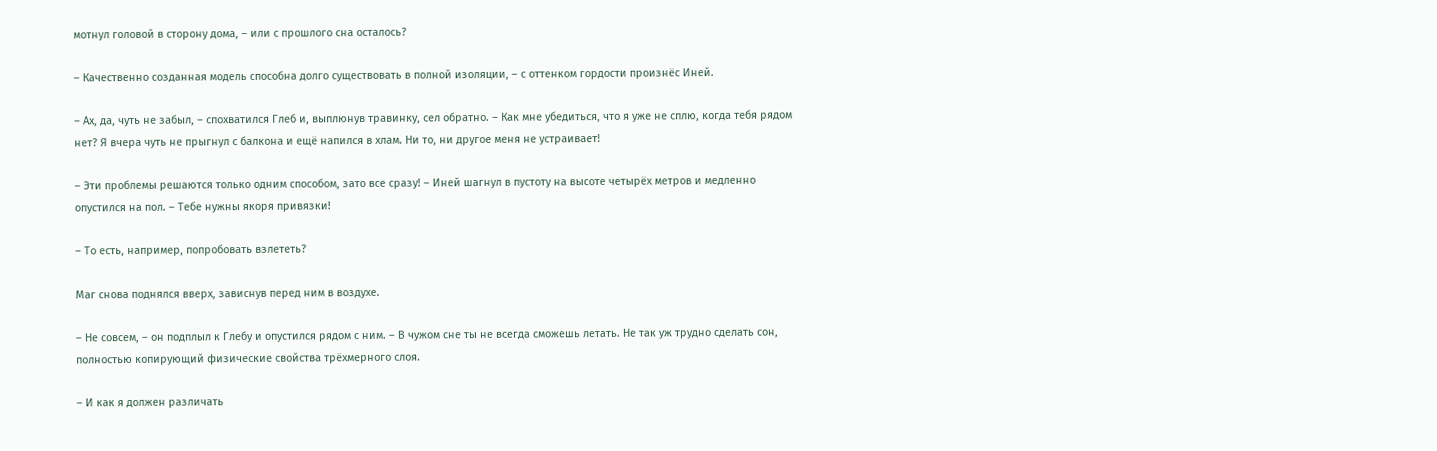мотнул головой в сторону дома, – или с прошлого сна осталось?

– Качественно созданная модель способна долго существовать в полной изоляции, – с оттенком гордости произнёс Иней.

– Ах, да, чуть не забыл, – спохватился Глеб и, выплюнув травинку, сел обратно. – Как мне убедиться, что я уже не сплю, когда тебя рядом нет? Я вчера чуть не прыгнул с балкона и ещё напился в хлам. Ни то, ни другое меня не устраивает!

– Эти проблемы решаются только одним способом, зато все сразу! – Иней шагнул в пустоту на высоте четырёх метров и медленно опустился на пол. – Тебе нужны якоря привязки!

– То есть, например, попробовать взлететь?

Маг снова поднялся вверх, зависнув перед ним в воздухе.

– Не совсем, – он подплыл к Глебу и опустился рядом с ним. – В чужом сне ты не всегда сможешь летать. Не так уж трудно сделать сон, полностью копирующий физические свойства трёхмерного слоя.

– И как я должен различать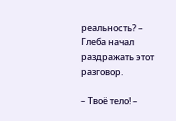реальность? – Глеба начал раздражать этот разговор.

– Твоё тело! –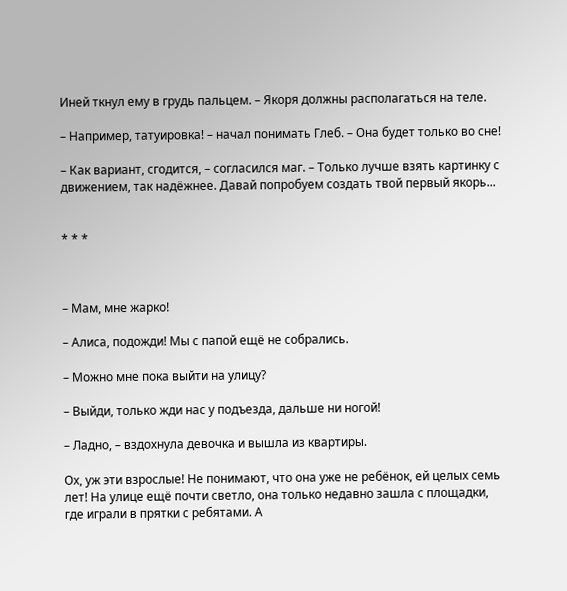Иней ткнул ему в грудь пальцем. – Якоря должны располагаться на теле.

– Например, татуировка! – начал понимать Глеб. – Она будет только во сне!

– Как вариант, сгодится, – согласился маг. – Только лучше взять картинку с движением, так надёжнее. Давай попробуем создать твой первый якорь...


* * *



– Мам, мне жарко!

– Алиса, подожди! Мы с папой ещё не собрались.

– Можно мне пока выйти на улицу?

– Выйди, только жди нас у подъезда, дальше ни ногой!

– Ладно, – вздохнула девочка и вышла из квартиры.

Ох, уж эти взрослые! Не понимают, что она уже не ребёнок, ей целых семь лет! На улице ещё почти светло, она только недавно зашла с площадки, где играли в прятки с ребятами. А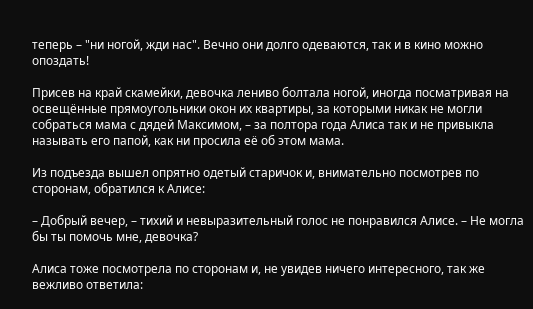теперь – "ни ногой, жди нас". Вечно они долго одеваются, так и в кино можно опоздать!

Присев на край скамейки, девочка лениво болтала ногой, иногда посматривая на освещённые прямоугольники окон их квартиры, за которыми никак не могли собраться мама с дядей Максимом, – за полтора года Алиса так и не привыкла называть его папой, как ни просила её об этом мама.

Из подъезда вышел опрятно одетый старичок и, внимательно посмотрев по сторонам, обратился к Алисе:

– Добрый вечер, – тихий и невыразительный голос не понравился Алисе. – Не могла бы ты помочь мне, девочка?

Алиса тоже посмотрела по сторонам и, не увидев ничего интересного, так же вежливо ответила: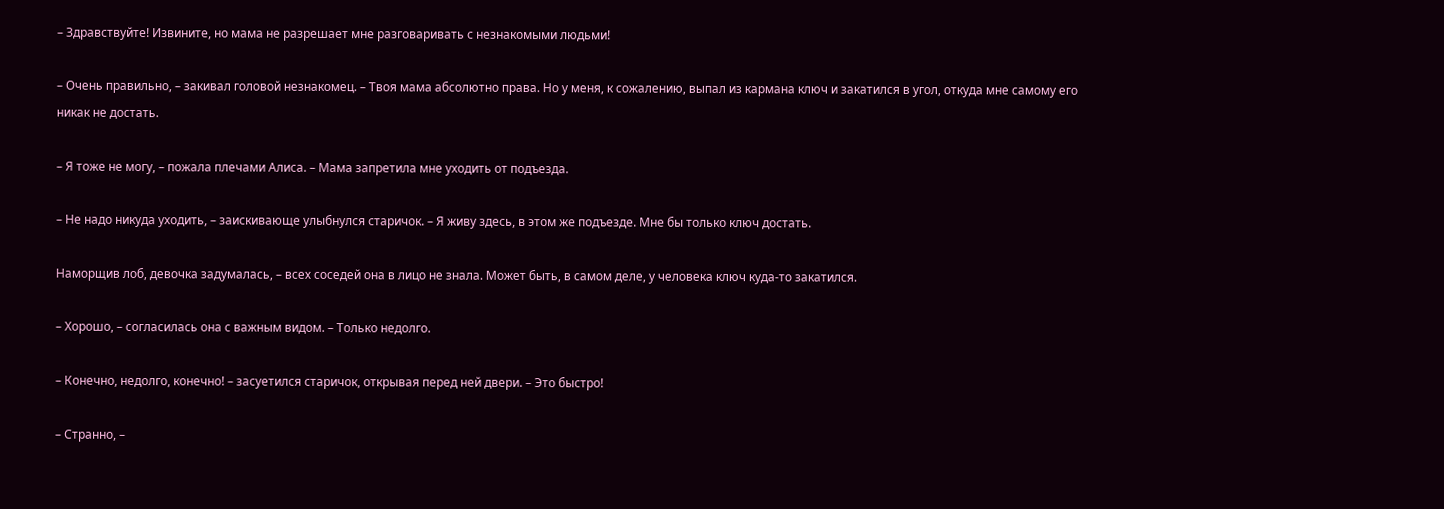– Здравствуйте! Извините, но мама не разрешает мне разговаривать с незнакомыми людьми!

– Очень правильно, – закивал головой незнакомец. – Твоя мама абсолютно права. Но у меня, к сожалению, выпал из кармана ключ и закатился в угол, откуда мне самому его никак не достать.

– Я тоже не могу, – пожала плечами Алиса. – Мама запретила мне уходить от подъезда.

– Не надо никуда уходить, – заискивающе улыбнулся старичок. – Я живу здесь, в этом же подъезде. Мне бы только ключ достать.

Наморщив лоб, девочка задумалась, – всех соседей она в лицо не знала. Может быть, в самом деле, у человека ключ куда-то закатился.

– Хорошо, – согласилась она с важным видом. – Только недолго.

– Конечно, недолго, конечно! – засуетился старичок, открывая перед ней двери. – Это быстро!

– Странно, –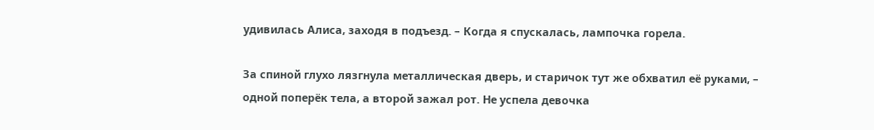удивилась Алиса, заходя в подъезд. – Когда я спускалась, лампочка горела.

За спиной глухо лязгнула металлическая дверь, и старичок тут же обхватил её руками, – одной поперёк тела, а второй зажал рот. Не успела девочка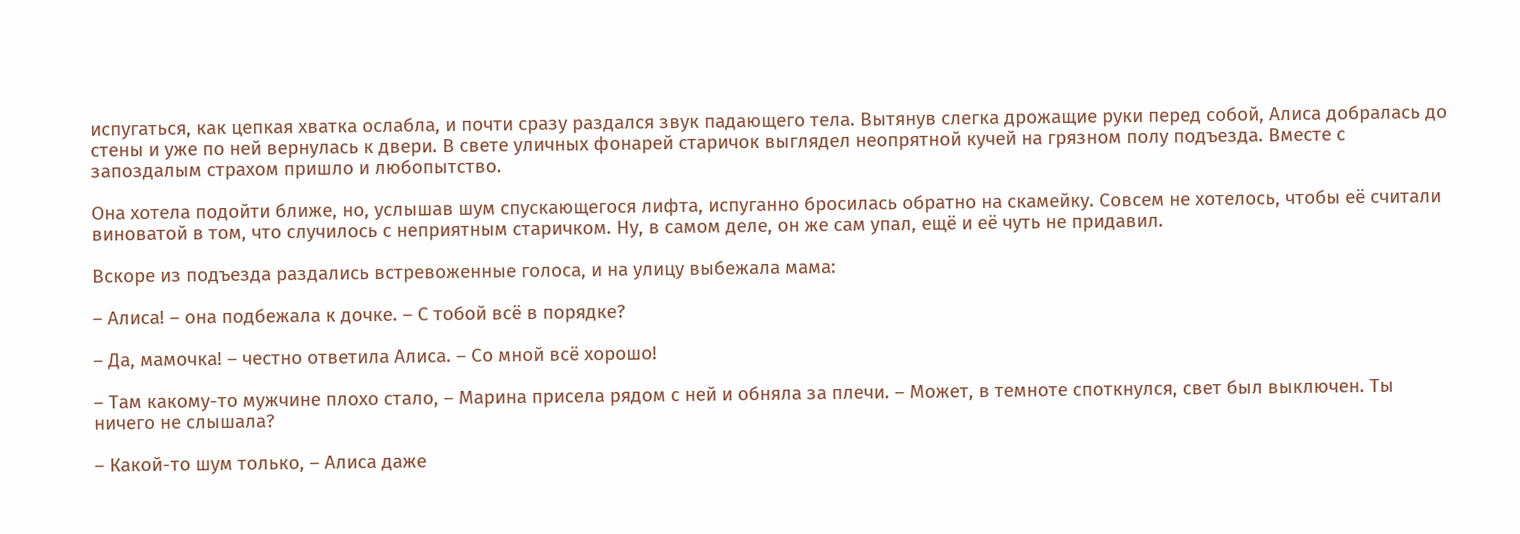испугаться, как цепкая хватка ослабла, и почти сразу раздался звук падающего тела. Вытянув слегка дрожащие руки перед собой, Алиса добралась до стены и уже по ней вернулась к двери. В свете уличных фонарей старичок выглядел неопрятной кучей на грязном полу подъезда. Вместе с запоздалым страхом пришло и любопытство.

Она хотела подойти ближе, но, услышав шум спускающегося лифта, испуганно бросилась обратно на скамейку. Совсем не хотелось, чтобы её считали виноватой в том, что случилось с неприятным старичком. Ну, в самом деле, он же сам упал, ещё и её чуть не придавил.

Вскоре из подъезда раздались встревоженные голоса, и на улицу выбежала мама:

– Алиса! – она подбежала к дочке. – С тобой всё в порядке?

– Да, мамочка! – честно ответила Алиса. – Со мной всё хорошо!

– Там какому-то мужчине плохо стало, – Марина присела рядом с ней и обняла за плечи. – Может, в темноте споткнулся, свет был выключен. Ты ничего не слышала?

– Какой-то шум только, – Алиса даже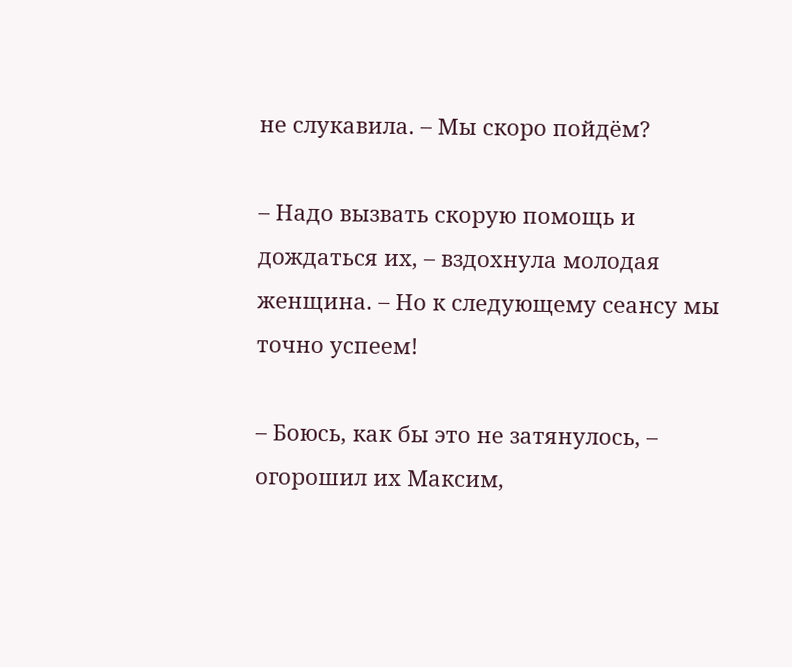не слукавила. – Мы скоро пойдём?

– Надо вызвать скорую помощь и дождаться их, – вздохнула молодая женщина. – Но к следующему сеансу мы точно успеем!

– Боюсь, как бы это не затянулось, – огорошил их Максим,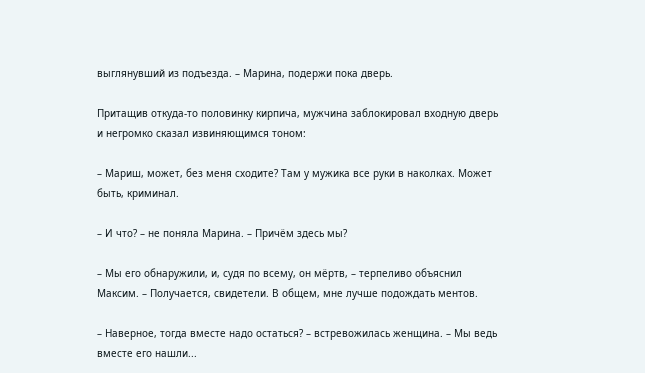выглянувший из подъезда. – Марина, подержи пока дверь.

Притащив откуда-то половинку кирпича, мужчина заблокировал входную дверь и негромко сказал извиняющимся тоном:

– Мариш, может, без меня сходите? Там у мужика все руки в наколках. Может быть, криминал.

– И что? – не поняла Марина. – Причём здесь мы?

– Мы его обнаружили, и, судя по всему, он мёртв, – терпеливо объяснил Максим. – Получается, свидетели. В общем, мне лучше подождать ментов.

– Наверное, тогда вместе надо остаться? – встревожилась женщина. – Мы ведь вместе его нашли...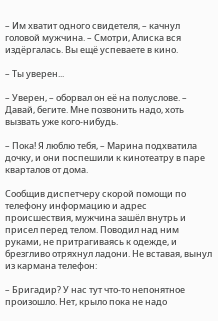– Им хватит одного свидетеля, – качнул головой мужчина. – Смотри, Алиска вся издёргалась. Вы ещё успеваете в кино.

– Ты уверен...

– Уверен, – оборвал он её на полуслове. – Давай, бегите. Мне позвонить надо, хоть вызвать уже кого-нибудь.

– Пока! Я люблю тебя, – Марина подхватила дочку, и они поспешили к кинотеатру в паре кварталов от дома.

Сообщив диспетчеру скорой помощи по телефону информацию и адрес происшествия, мужчина зашёл внутрь и присел перед телом. Поводил над ним руками, не притрагиваясь к одежде, и брезгливо отряхнул ладони. Не вставая, вынул из кармана телефон:

– Бригадир? У нас тут что-то непонятное произошло. Нет, крыло пока не надо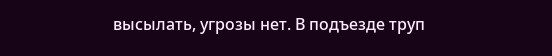высылать, угрозы нет. В подъезде труп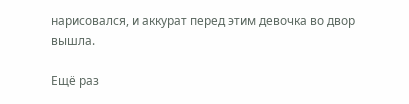нарисовался, и аккурат перед этим девочка во двор вышла.

Ещё раз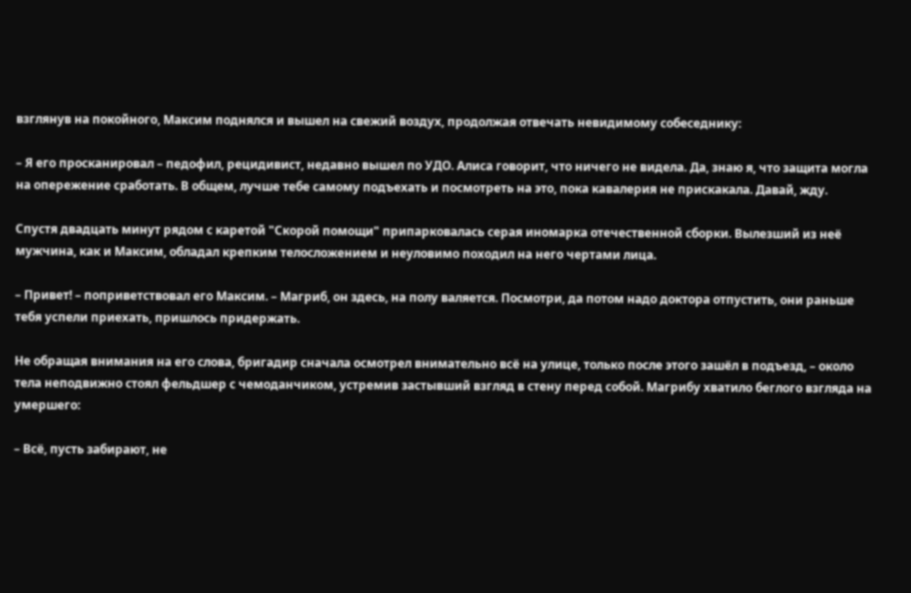взглянув на покойного, Максим поднялся и вышел на свежий воздух, продолжая отвечать невидимому собеседнику:

– Я его просканировал – педофил, рецидивист, недавно вышел по УДО. Алиса говорит, что ничего не видела. Да, знаю я, что защита могла на опережение сработать. В общем, лучше тебе самому подъехать и посмотреть на это, пока кавалерия не прискакала. Давай, жду.

Спустя двадцать минут рядом с каретой "Скорой помощи" припарковалась серая иномарка отечественной сборки. Вылезший из неё мужчина, как и Максим, обладал крепким телосложением и неуловимо походил на него чертами лица.

– Привет! – поприветствовал его Максим. – Магриб, он здесь, на полу валяется. Посмотри, да потом надо доктора отпустить, они раньше тебя успели приехать, пришлось придержать.

Не обращая внимания на его слова, бригадир сначала осмотрел внимательно всё на улице, только после этого зашёл в подъезд, – около тела неподвижно стоял фельдшер с чемоданчиком, устремив застывший взгляд в стену перед собой. Магрибу хватило беглого взгляда на умершего:

– Всё, пусть забирают, не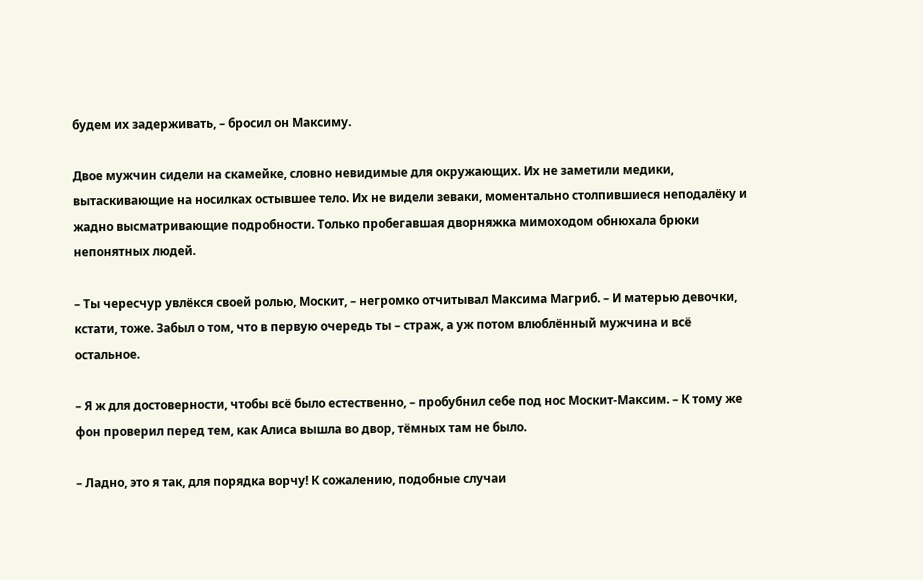будем их задерживать, – бросил он Максиму.

Двое мужчин сидели на скамейке, словно невидимые для окружающих. Их не заметили медики, вытаскивающие на носилках остывшее тело. Их не видели зеваки, моментально столпившиеся неподалёку и жадно высматривающие подробности. Только пробегавшая дворняжка мимоходом обнюхала брюки непонятных людей.

– Ты чересчур увлёкся своей ролью, Москит, – негромко отчитывал Максима Магриб. – И матерью девочки, кстати, тоже. Забыл о том, что в первую очередь ты – страж, а уж потом влюблённый мужчина и всё остальное.

– Я ж для достоверности, чтобы всё было естественно, – пробубнил себе под нос Москит-Максим. – К тому же фон проверил перед тем, как Алиса вышла во двор, тёмных там не было.

– Ладно, это я так, для порядка ворчу! К сожалению, подобные случаи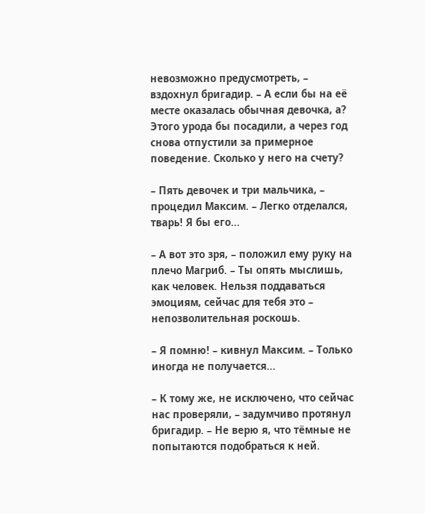невозможно предусмотреть, – вздохнул бригадир. – А если бы на её месте оказалась обычная девочка, а? Этого урода бы посадили, а через год снова отпустили за примерное поведение. Сколько у него на счету?

– Пять девочек и три мальчика, – процедил Максим. – Легко отделался, тварь! Я бы его...

– А вот это зря, – положил ему руку на плечо Магриб. – Ты опять мыслишь, как человек. Нельзя поддаваться эмоциям, сейчас для тебя это – непозволительная роскошь.

– Я помню! – кивнул Максим. – Только иногда не получается...

– К тому же, не исключено, что сейчас нас проверяли, – задумчиво протянул бригадир. – Не верю я, что тёмные не попытаются подобраться к ней.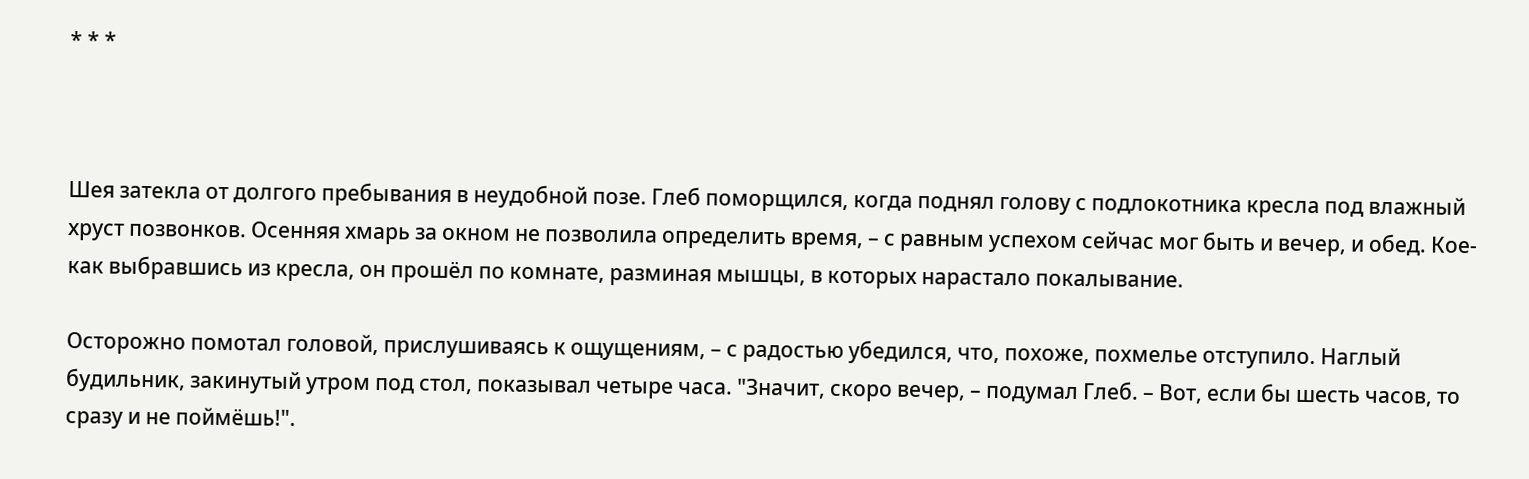* * *



Шея затекла от долгого пребывания в неудобной позе. Глеб поморщился, когда поднял голову с подлокотника кресла под влажный хруст позвонков. Осенняя хмарь за окном не позволила определить время, – с равным успехом сейчас мог быть и вечер, и обед. Кое-как выбравшись из кресла, он прошёл по комнате, разминая мышцы, в которых нарастало покалывание.

Осторожно помотал головой, прислушиваясь к ощущениям, – с радостью убедился, что, похоже, похмелье отступило. Наглый будильник, закинутый утром под стол, показывал четыре часа. "Значит, скоро вечер, – подумал Глеб. – Вот, если бы шесть часов, то сразу и не поймёшь!".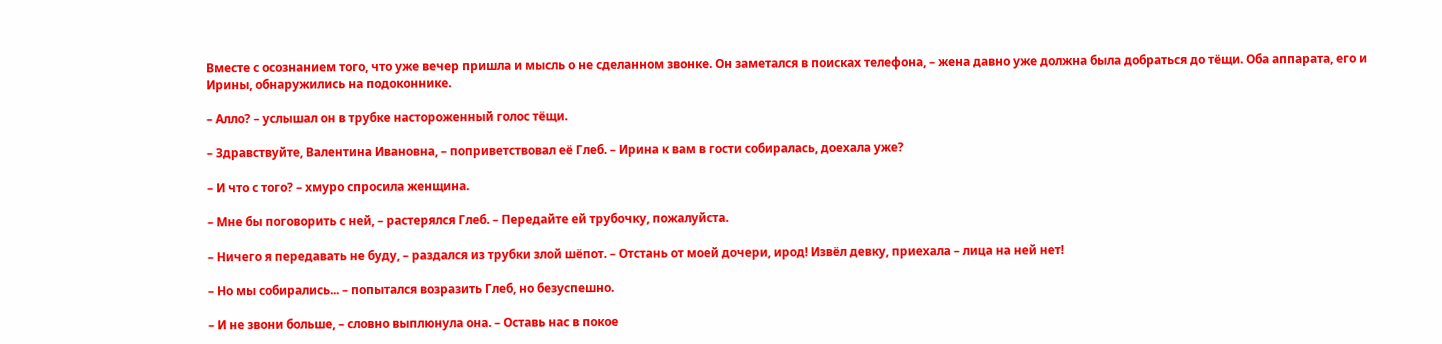Вместе с осознанием того, что уже вечер пришла и мысль о не сделанном звонке. Он заметался в поисках телефона, – жена давно уже должна была добраться до тёщи. Оба аппарата, его и Ирины, обнаружились на подоконнике.

– Алло? – услышал он в трубке настороженный голос тёщи.

– Здравствуйте, Валентина Ивановна, – поприветствовал её Глеб. – Ирина к вам в гости собиралась, доехала уже?

– И что с того? – хмуро спросила женщина.

– Мне бы поговорить с ней, – растерялся Глеб. – Передайте ей трубочку, пожалуйста.

– Ничего я передавать не буду, – раздался из трубки злой шёпот. – Отстань от моей дочери, ирод! Извёл девку, приехала – лица на ней нет!

– Но мы собирались... – попытался возразить Глеб, но безуспешно.

– И не звони больше, – словно выплюнула она. – Оставь нас в покое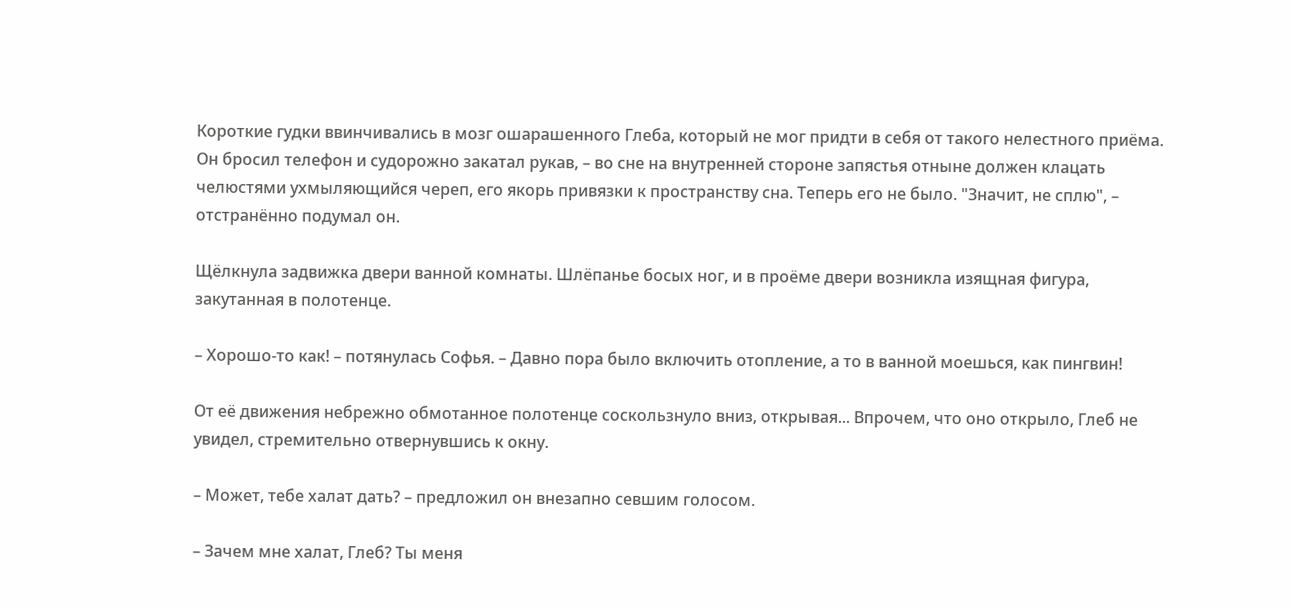Короткие гудки ввинчивались в мозг ошарашенного Глеба, который не мог придти в себя от такого нелестного приёма. Он бросил телефон и судорожно закатал рукав, – во сне на внутренней стороне запястья отныне должен клацать челюстями ухмыляющийся череп, его якорь привязки к пространству сна. Теперь его не было. "Значит, не сплю", – отстранённо подумал он.

Щёлкнула задвижка двери ванной комнаты. Шлёпанье босых ног, и в проёме двери возникла изящная фигура, закутанная в полотенце.

– Хорошо-то как! – потянулась Софья. – Давно пора было включить отопление, а то в ванной моешься, как пингвин!

От её движения небрежно обмотанное полотенце соскользнуло вниз, открывая... Впрочем, что оно открыло, Глеб не увидел, стремительно отвернувшись к окну.

– Может, тебе халат дать? – предложил он внезапно севшим голосом.

– Зачем мне халат, Глеб? Ты меня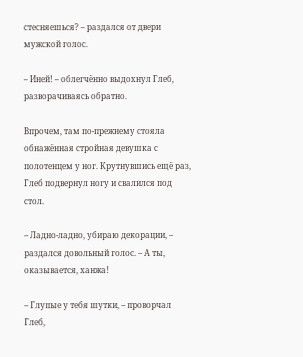стесняешься? – раздался от двери мужской голос.

– Иней! – облегчённо выдохнул Глеб, разворачиваясь обратно.

Впрочем, там по-прежнему стояла обнажённая стройная девушка с полотенцем у ног. Крутнувшись ещё раз, Глеб подвернул ногу и свалился под стол.

– Ладно-ладно, убираю декорации, – раздался довольный голос. – А ты, оказывается, ханжа!

– Глупые у тебя шутки, – проворчал Глеб,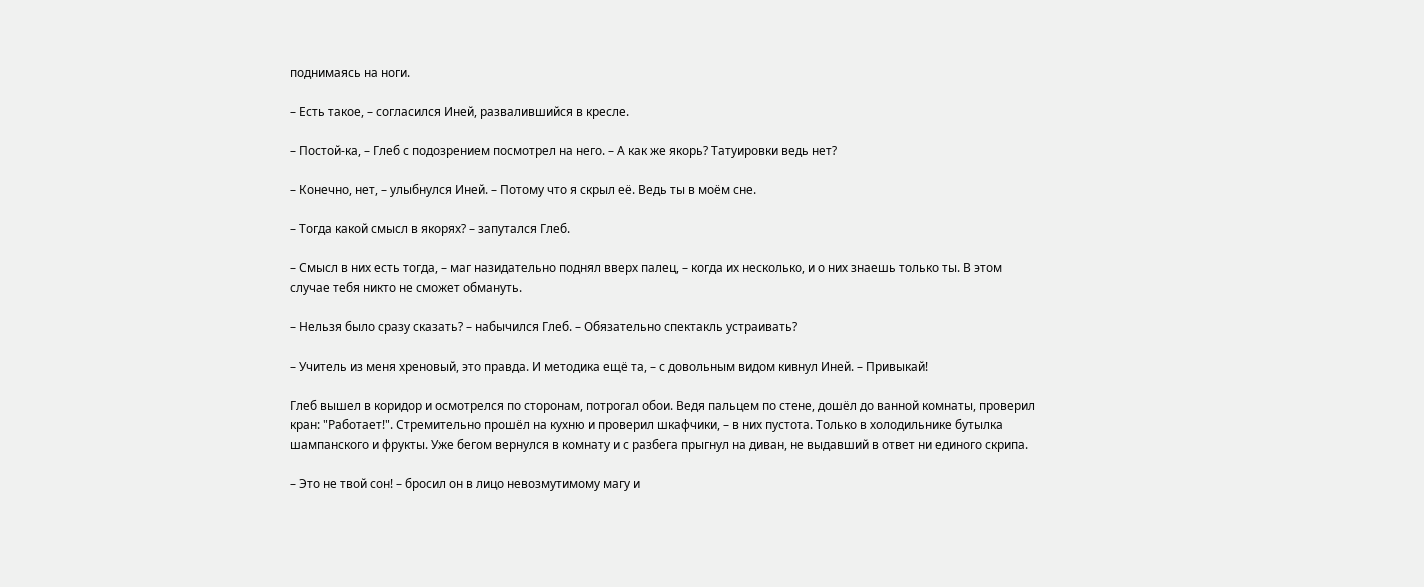поднимаясь на ноги.

– Есть такое, – согласился Иней, развалившийся в кресле.

– Постой-ка, – Глеб с подозрением посмотрел на него. – А как же якорь? Татуировки ведь нет?

– Конечно, нет, – улыбнулся Иней. – Потому что я скрыл её. Ведь ты в моём сне.

– Тогда какой смысл в якорях? – запутался Глеб.

– Смысл в них есть тогда, – маг назидательно поднял вверх палец, – когда их несколько, и о них знаешь только ты. В этом случае тебя никто не сможет обмануть.

– Нельзя было сразу сказать? – набычился Глеб. – Обязательно спектакль устраивать?

– Учитель из меня хреновый, это правда. И методика ещё та, – с довольным видом кивнул Иней. – Привыкай!

Глеб вышел в коридор и осмотрелся по сторонам, потрогал обои. Ведя пальцем по стене, дошёл до ванной комнаты, проверил кран: "Работает!". Стремительно прошёл на кухню и проверил шкафчики, – в них пустота. Только в холодильнике бутылка шампанского и фрукты. Уже бегом вернулся в комнату и с разбега прыгнул на диван, не выдавший в ответ ни единого скрипа.

– Это не твой сон! – бросил он в лицо невозмутимому магу и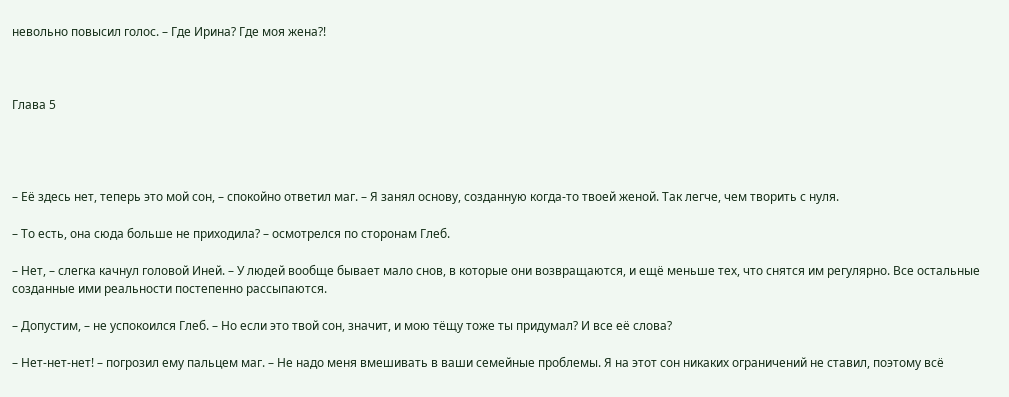невольно повысил голос. – Где Ирина? Где моя жена?!



Глава 5




– Её здесь нет, теперь это мой сон, – спокойно ответил маг. – Я занял основу, созданную когда-то твоей женой. Так легче, чем творить с нуля.

– То есть, она сюда больше не приходила? – осмотрелся по сторонам Глеб.

– Нет, – слегка качнул головой Иней. – У людей вообще бывает мало снов, в которые они возвращаются, и ещё меньше тех, что снятся им регулярно. Все остальные созданные ими реальности постепенно рассыпаются.

– Допустим, – не успокоился Глеб. – Но если это твой сон, значит, и мою тёщу тоже ты придумал? И все её слова?

– Нет-нет-нет! – погрозил ему пальцем маг. – Не надо меня вмешивать в ваши семейные проблемы. Я на этот сон никаких ограничений не ставил, поэтому всё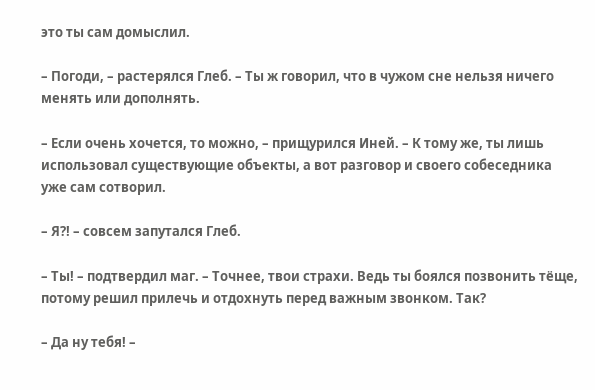это ты сам домыслил.

– Погоди, – растерялся Глеб. – Ты ж говорил, что в чужом сне нельзя ничего менять или дополнять.

– Если очень хочется, то можно, – прищурился Иней. – К тому же, ты лишь использовал существующие объекты, а вот разговор и своего собеседника уже сам сотворил.

– Я?! – совсем запутался Глеб.

– Ты! – подтвердил маг. – Точнее, твои страхи. Ведь ты боялся позвонить тёще, потому решил прилечь и отдохнуть перед важным звонком. Так?

– Да ну тебя! –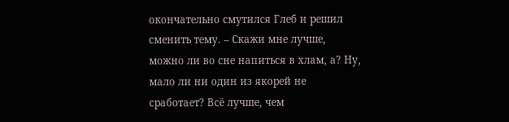окончательно смутился Глеб и решил сменить тему. – Скажи мне лучше, можно ли во сне напиться в хлам, а? Ну, мало ли ни один из якорей не сработает? Всё лучше, чем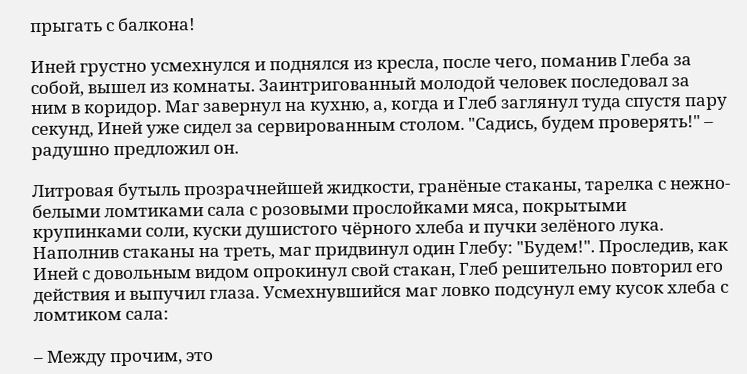прыгать с балкона!

Иней грустно усмехнулся и поднялся из кресла, после чего, поманив Глеба за собой, вышел из комнаты. Заинтригованный молодой человек последовал за ним в коридор. Маг завернул на кухню, а, когда и Глеб заглянул туда спустя пару секунд, Иней уже сидел за сервированным столом. "Садись, будем проверять!" – радушно предложил он.

Литровая бутыль прозрачнейшей жидкости, гранёные стаканы, тарелка с нежно-белыми ломтиками сала с розовыми прослойками мяса, покрытыми крупинками соли, куски душистого чёрного хлеба и пучки зелёного лука. Наполнив стаканы на треть, маг придвинул один Глебу: "Будем!". Проследив, как Иней с довольным видом опрокинул свой стакан, Глеб решительно повторил его действия и выпучил глаза. Усмехнувшийся маг ловко подсунул ему кусок хлеба с ломтиком сала:

– Между прочим, это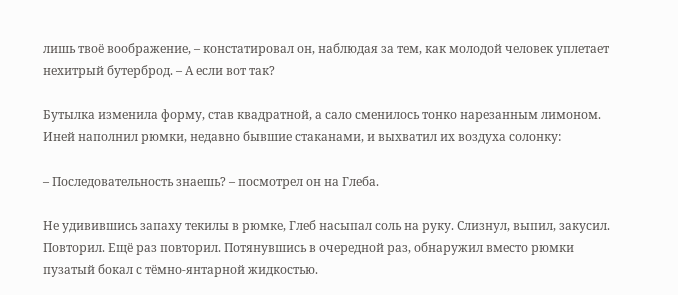лишь твоё воображение, – констатировал он, наблюдая за тем, как молодой человек уплетает нехитрый бутерброд. – А если вот так?

Бутылка изменила форму, став квадратной, а сало сменилось тонко нарезанным лимоном. Иней наполнил рюмки, недавно бывшие стаканами, и выхватил их воздуха солонку:

– Последовательность знаешь? – посмотрел он на Глеба.

Не удивившись запаху текилы в рюмке, Глеб насыпал соль на руку. Слизнул, выпил, закусил. Повторил. Ещё раз повторил. Потянувшись в очередной раз, обнаружил вместо рюмки пузатый бокал с тёмно-янтарной жидкостью.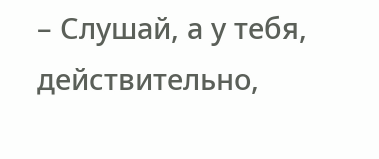– Слушай, а у тебя, действительно,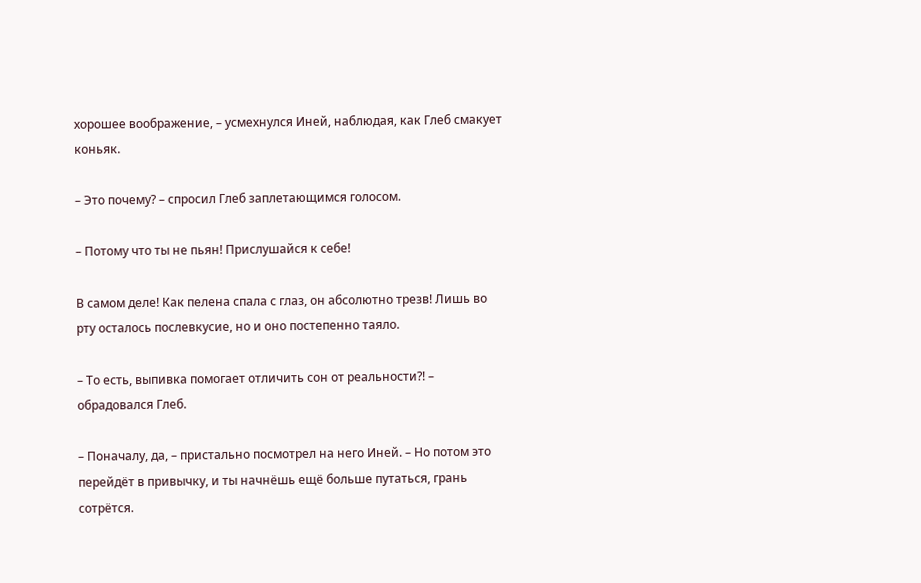хорошее воображение, – усмехнулся Иней, наблюдая, как Глеб смакует коньяк.

– Это почему? – спросил Глеб заплетающимся голосом.

– Потому что ты не пьян! Прислушайся к себе!

В самом деле! Как пелена спала с глаз, он абсолютно трезв! Лишь во рту осталось послевкусие, но и оно постепенно таяло.

– То есть, выпивка помогает отличить сон от реальности?! – обрадовался Глеб.

– Поначалу, да, – пристально посмотрел на него Иней. – Но потом это перейдёт в привычку, и ты начнёшь ещё больше путаться, грань сотрётся.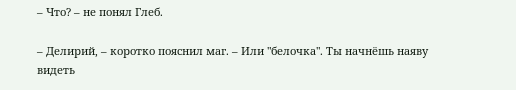– Что? – не понял Глеб.

– Делирий, – коротко пояснил маг. – Или "белочка". Ты начнёшь наяву видеть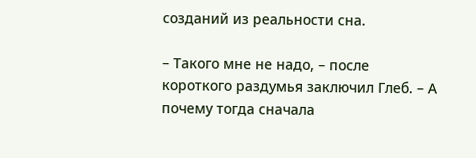созданий из реальности сна.

– Такого мне не надо, – после короткого раздумья заключил Глеб. – А почему тогда сначала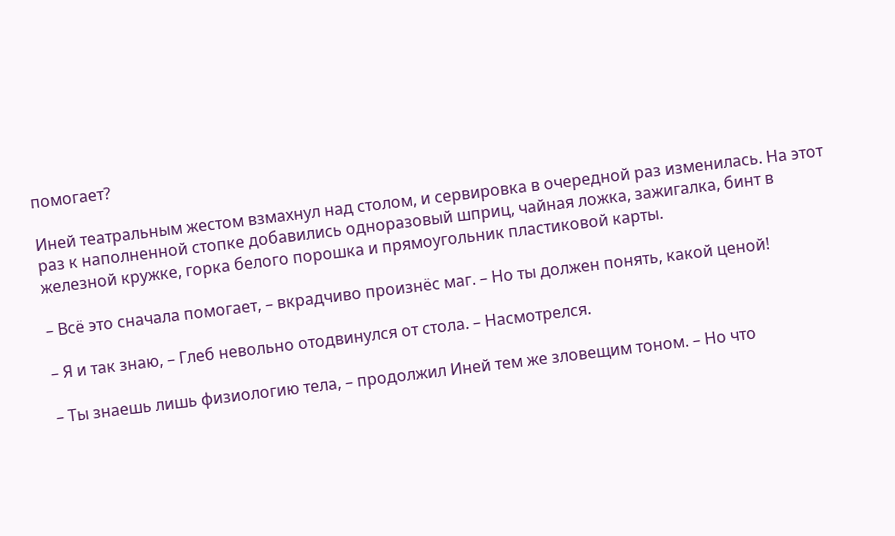помогает?

Иней театральным жестом взмахнул над столом, и сервировка в очередной раз изменилась. На этот раз к наполненной стопке добавились одноразовый шприц, чайная ложка, зажигалка, бинт в железной кружке, горка белого порошка и прямоугольник пластиковой карты.

– Всё это сначала помогает, – вкрадчиво произнёс маг. – Но ты должен понять, какой ценой!

– Я и так знаю, – Глеб невольно отодвинулся от стола. – Насмотрелся.

– Ты знаешь лишь физиологию тела, – продолжил Иней тем же зловещим тоном. – Но что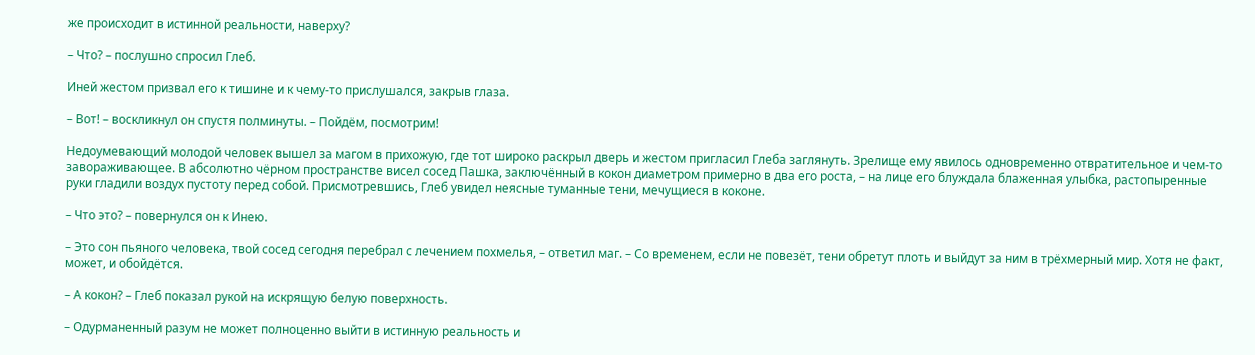же происходит в истинной реальности, наверху?

– Что? – послушно спросил Глеб.

Иней жестом призвал его к тишине и к чему-то прислушался, закрыв глаза.

– Вот! – воскликнул он спустя полминуты. – Пойдём, посмотрим!

Недоумевающий молодой человек вышел за магом в прихожую, где тот широко раскрыл дверь и жестом пригласил Глеба заглянуть. Зрелище ему явилось одновременно отвратительное и чем-то завораживающее. В абсолютно чёрном пространстве висел сосед Пашка, заключённый в кокон диаметром примерно в два его роста, – на лице его блуждала блаженная улыбка, растопыренные руки гладили воздух пустоту перед собой. Присмотревшись, Глеб увидел неясные туманные тени, мечущиеся в коконе.

– Что это? – повернулся он к Инею.

– Это сон пьяного человека, твой сосед сегодня перебрал с лечением похмелья, – ответил маг. – Со временем, если не повезёт, тени обретут плоть и выйдут за ним в трёхмерный мир. Хотя не факт, может, и обойдётся.

– А кокон? – Глеб показал рукой на искрящую белую поверхность.

– Одурманенный разум не может полноценно выйти в истинную реальность и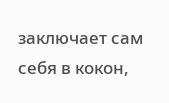заключает сам себя в кокон,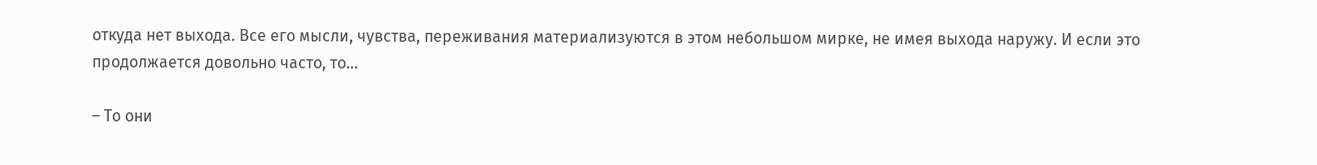откуда нет выхода. Все его мысли, чувства, переживания материализуются в этом небольшом мирке, не имея выхода наружу. И если это продолжается довольно часто, то...

– То они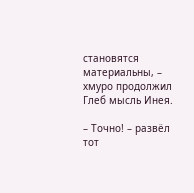становятся материальны, – хмуро продолжил Глеб мысль Инея.

– Точно! – развёл тот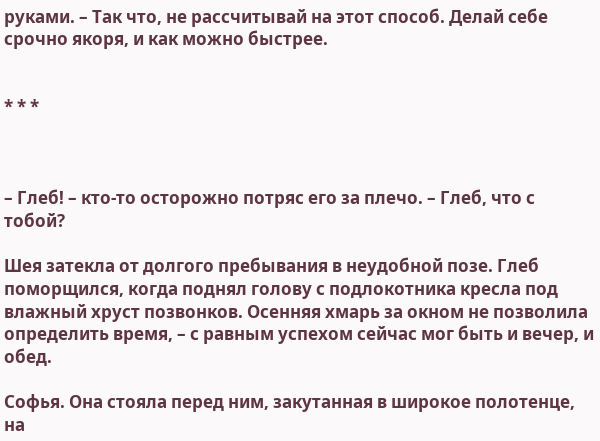руками. – Так что, не рассчитывай на этот способ. Делай себе срочно якоря, и как можно быстрее.


* * *



– Глеб! – кто-то осторожно потряс его за плечо. – Глеб, что с тобой?

Шея затекла от долгого пребывания в неудобной позе. Глеб поморщился, когда поднял голову с подлокотника кресла под влажный хруст позвонков. Осенняя хмарь за окном не позволила определить время, – с равным успехом сейчас мог быть и вечер, и обед.

Софья. Она стояла перед ним, закутанная в широкое полотенце, на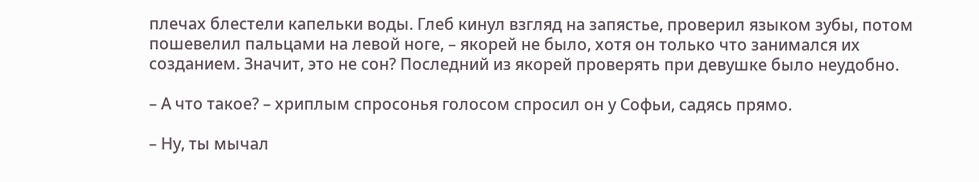плечах блестели капельки воды. Глеб кинул взгляд на запястье, проверил языком зубы, потом пошевелил пальцами на левой ноге, – якорей не было, хотя он только что занимался их созданием. Значит, это не сон? Последний из якорей проверять при девушке было неудобно.

– А что такое? – хриплым спросонья голосом спросил он у Софьи, садясь прямо.

– Ну, ты мычал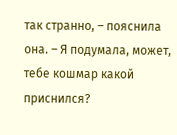так странно, – пояснила она. – Я подумала, может, тебе кошмар какой приснился?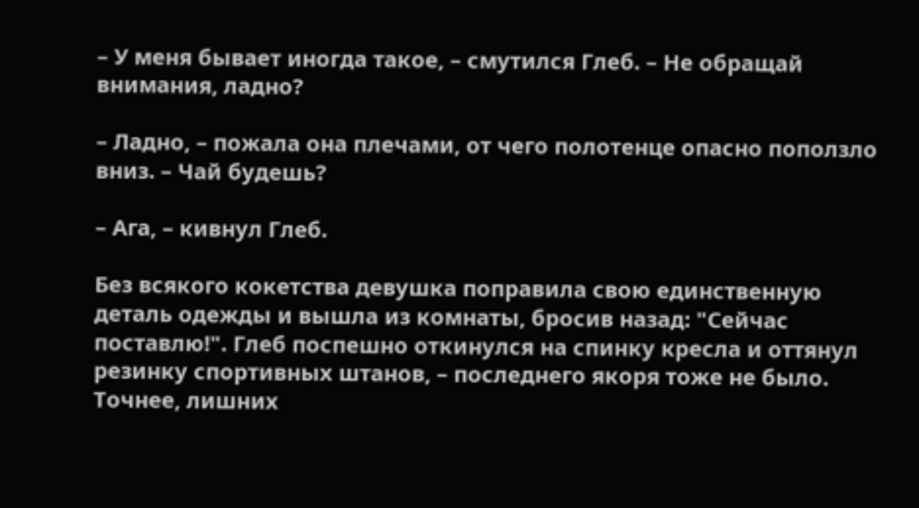– У меня бывает иногда такое, – смутился Глеб. – Не обращай внимания, ладно?

– Ладно, – пожала она плечами, от чего полотенце опасно поползло вниз. – Чай будешь?

– Ага, – кивнул Глеб.

Без всякого кокетства девушка поправила свою единственную деталь одежды и вышла из комнаты, бросив назад: "Сейчас поставлю!". Глеб поспешно откинулся на спинку кресла и оттянул резинку спортивных штанов, – последнего якоря тоже не было. Точнее, лишних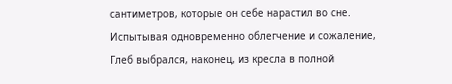сантиметров, которые он себе нарастил во сне. Испытывая одновременно облегчение и сожаление, Глеб выбрался, наконец, из кресла в полной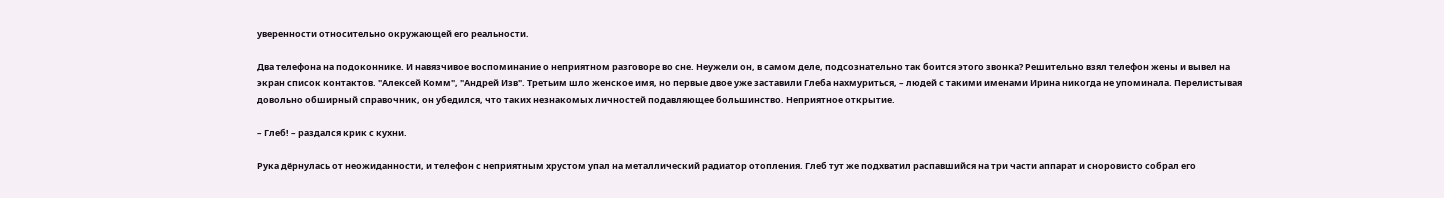уверенности относительно окружающей его реальности.

Два телефона на подоконнике. И навязчивое воспоминание о неприятном разговоре во сне. Неужели он, в самом деле, подсознательно так боится этого звонка? Решительно взял телефон жены и вывел на экран список контактов. "Алексей Комм", "Андрей Изв". Третьим шло женское имя, но первые двое уже заставили Глеба нахмуриться, – людей с такими именами Ирина никогда не упоминала. Перелистывая довольно обширный справочник, он убедился, что таких незнакомых личностей подавляющее большинство. Неприятное открытие.

– Глеб! – раздался крик с кухни.

Рука дёрнулась от неожиданности, и телефон с неприятным хрустом упал на металлический радиатор отопления. Глеб тут же подхватил распавшийся на три части аппарат и сноровисто собрал его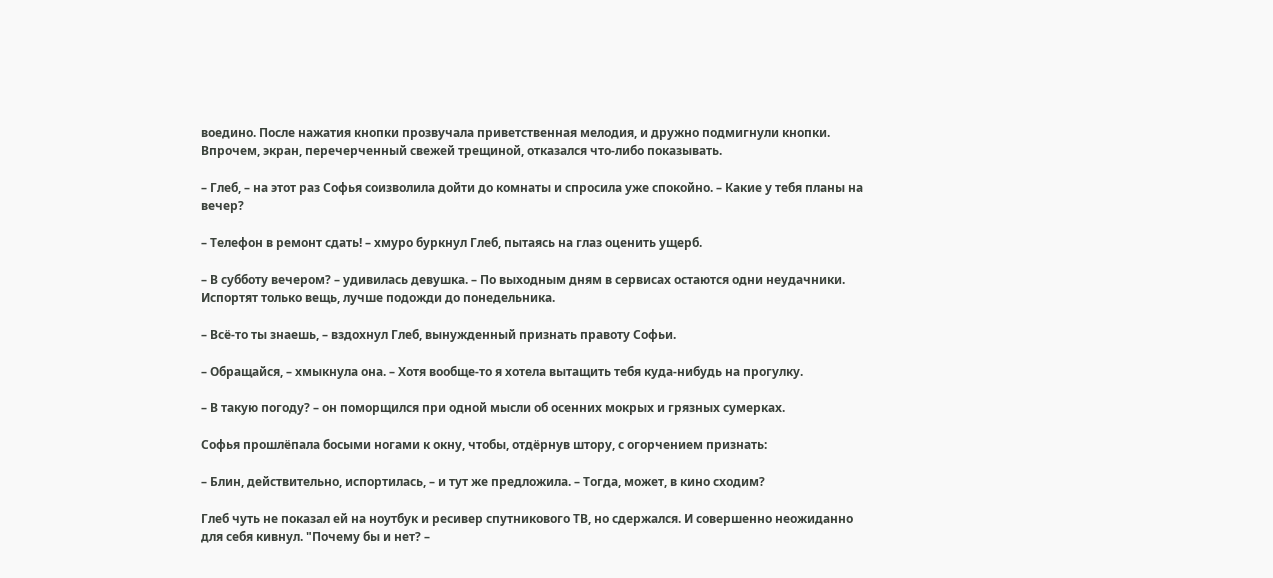воедино. После нажатия кнопки прозвучала приветственная мелодия, и дружно подмигнули кнопки. Впрочем, экран, перечерченный свежей трещиной, отказался что-либо показывать.

– Глеб, – на этот раз Софья соизволила дойти до комнаты и спросила уже спокойно. – Какие у тебя планы на вечер?

– Телефон в ремонт сдать! – хмуро буркнул Глеб, пытаясь на глаз оценить ущерб.

– В субботу вечером? – удивилась девушка. – По выходным дням в сервисах остаются одни неудачники. Испортят только вещь, лучше подожди до понедельника.

– Всё-то ты знаешь, – вздохнул Глеб, вынужденный признать правоту Софьи.

– Обращайся, – хмыкнула она. – Хотя вообще-то я хотела вытащить тебя куда-нибудь на прогулку.

– В такую погоду? – он поморщился при одной мысли об осенних мокрых и грязных сумерках.

Софья прошлёпала босыми ногами к окну, чтобы, отдёрнув штору, с огорчением признать:

– Блин, действительно, испортилась, – и тут же предложила. – Тогда, может, в кино сходим?

Глеб чуть не показал ей на ноутбук и ресивер спутникового ТВ, но сдержался. И совершенно неожиданно для себя кивнул. "Почему бы и нет? –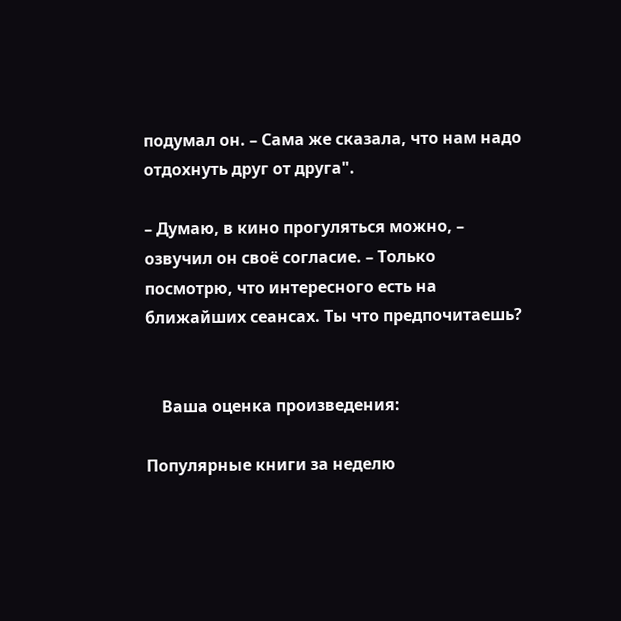подумал он. – Сама же сказала, что нам надо отдохнуть друг от друга".

– Думаю, в кино прогуляться можно, – озвучил он своё согласие. – Только посмотрю, что интересного есть на ближайших сеансах. Ты что предпочитаешь?


    Ваша оценка произведения:

Популярные книги за неделю